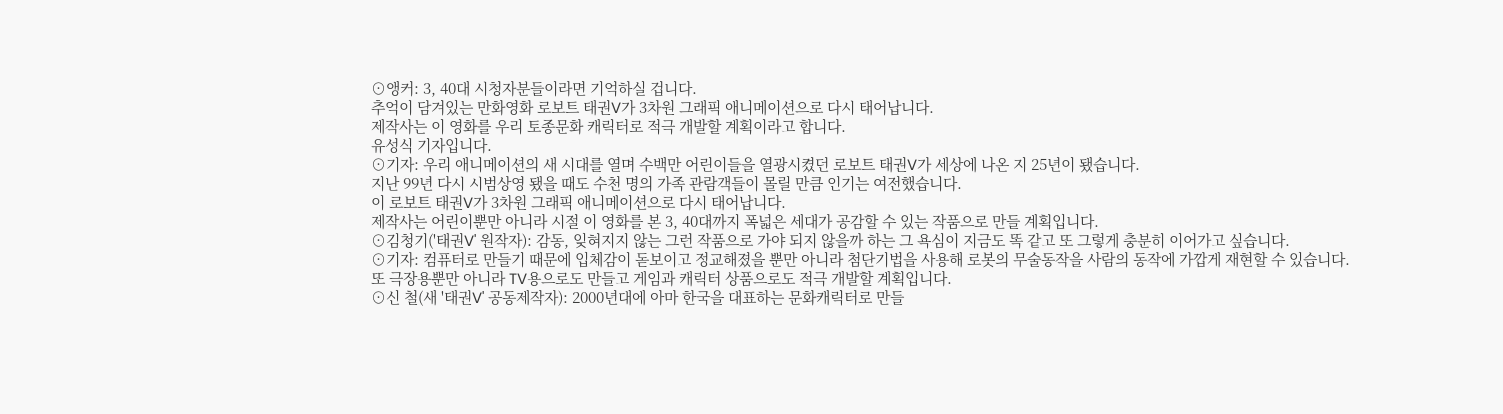⊙앵커: 3, 40대 시청자분들이라면 기억하실 겁니다.
추억이 담겨있는 만화영화 로보트 태권V가 3차원 그래픽 애니메이션으로 다시 태어납니다.
제작사는 이 영화를 우리 토종문화 캐릭터로 적극 개발할 계획이라고 합니다.
유성식 기자입니다.
⊙기자: 우리 애니메이션의 새 시대를 열며 수백만 어린이들을 열광시켰던 로보트 태권V가 세상에 나온 지 25년이 됐습니다.
지난 99년 다시 시범상영 됐을 때도 수천 명의 가족 관람객들이 몰릴 만큼 인기는 여전했습니다.
이 로보트 태권V가 3차원 그래픽 애니메이션으로 다시 태어납니다.
제작사는 어린이뿐만 아니라 시절 이 영화를 본 3, 40대까지 폭넓은 세대가 공감할 수 있는 작품으로 만들 계획입니다.
⊙김청기('태권V' 원작자): 감동, 잊혀지지 않는 그런 작품으로 가야 되지 않을까 하는 그 욕심이 지금도 똑 같고 또 그렇게 충분히 이어가고 싶습니다.
⊙기자: 컴퓨터로 만들기 때문에 입체감이 돋보이고 정교해졌을 뿐만 아니라 첨단기법을 사용해 로봇의 무술동작을 사람의 동작에 가깝게 재현할 수 있습니다.
또 극장용뿐만 아니라 TV용으로도 만들고 게임과 캐릭터 상품으로도 적극 개발할 계획입니다.
⊙신 철(새 '태권V' 공동제작자): 2000년대에 아마 한국을 대표하는 문화캐릭터로 만들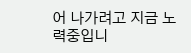어 나가려고 지금 노력중입니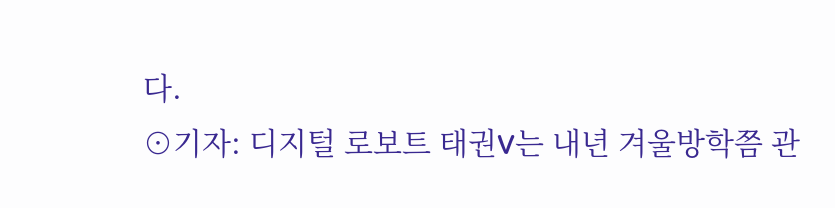다.
⊙기자: 디지털 로보트 태권V는 내년 겨울방학쯤 관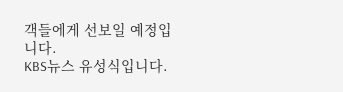객들에게 선보일 예정입니다.
KBS뉴스 유성식입니다.